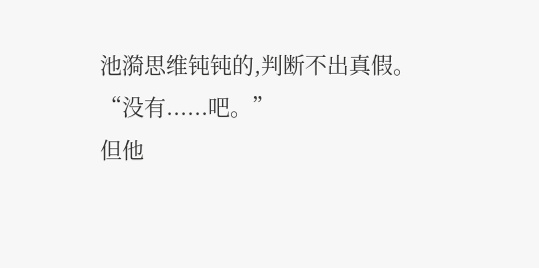池漪思维钝钝的,判断不出真假。
“没有......吧。”
但他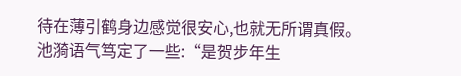待在薄引鹤身边感觉很安心,也就无所谓真假。
池漪语气笃定了一些:“是贺步年生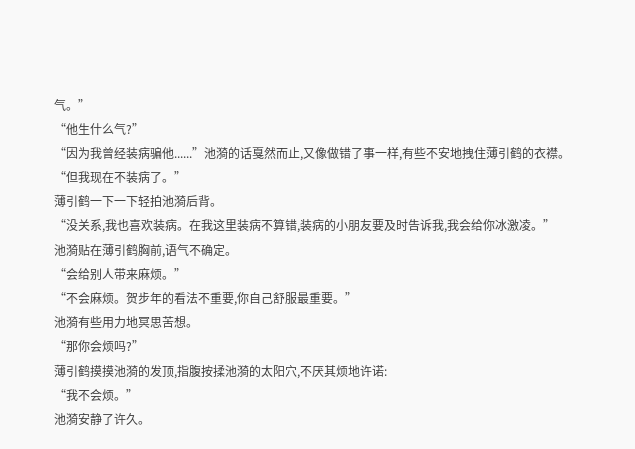气。”
“他生什么气?”
“因为我曾经装病骗他......”池漪的话戛然而止,又像做错了事一样,有些不安地拽住薄引鹤的衣襟。“但我现在不装病了。”
薄引鹤一下一下轻拍池漪后背。
“没关系,我也喜欢装病。在我这里装病不算错,装病的小朋友要及时告诉我,我会给你冰激凌。”
池漪贴在薄引鹤胸前,语气不确定。
“会给别人带来麻烦。”
“不会麻烦。贺步年的看法不重要,你自己舒服最重要。”
池漪有些用力地冥思苦想。
“那你会烦吗?”
薄引鹤摸摸池漪的发顶,指腹按揉池漪的太阳穴,不厌其烦地许诺:
“我不会烦。”
池漪安静了许久。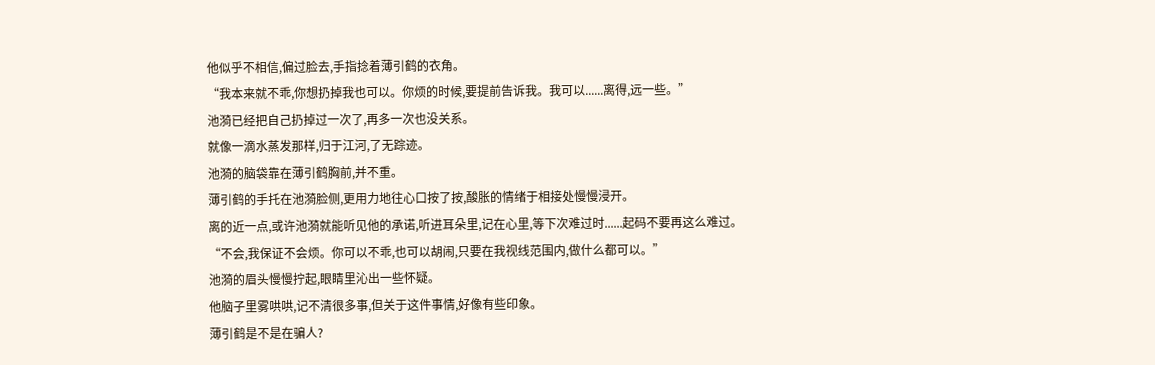他似乎不相信,偏过脸去,手指捻着薄引鹤的衣角。
“我本来就不乖,你想扔掉我也可以。你烦的时候,要提前告诉我。我可以......离得,远一些。”
池漪已经把自己扔掉过一次了,再多一次也没关系。
就像一滴水蒸发那样,归于江河,了无踪迹。
池漪的脑袋靠在薄引鹤胸前,并不重。
薄引鹤的手托在池漪脸侧,更用力地往心口按了按,酸胀的情绪于相接处慢慢浸开。
离的近一点,或许池漪就能听见他的承诺,听进耳朵里,记在心里,等下次难过时......起码不要再这么难过。
“不会,我保证不会烦。你可以不乖,也可以胡闹,只要在我视线范围内,做什么都可以。”
池漪的眉头慢慢拧起,眼睛里沁出一些怀疑。
他脑子里雾哄哄,记不清很多事,但关于这件事情,好像有些印象。
薄引鹤是不是在骗人?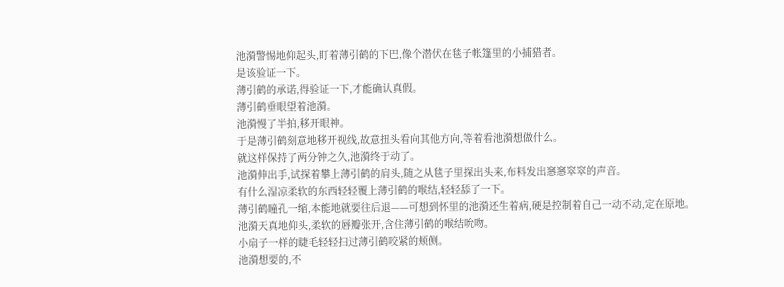池漪警惕地仰起头,盯着薄引鹤的下巴,像个潜伏在毯子帐篷里的小捕猎者。
是该验证一下。
薄引鹤的承诺,得验证一下,才能确认真假。
薄引鹤垂眼望着池漪。
池漪慢了半拍,移开眼神。
于是薄引鹤刻意地移开视线,故意扭头看向其他方向,等着看池漪想做什么。
就这样保持了两分钟之久,池漪终于动了。
池漪伸出手,试探着攀上薄引鹤的肩头,随之从毯子里探出头来,布料发出窸窸窣窣的声音。
有什么湿凉柔软的东西轻轻覆上薄引鹤的喉结,轻轻舔了一下。
薄引鹤瞳孔一缩,本能地就要往后退——可想到怀里的池漪还生着病,硬是控制着自己一动不动,定在原地。
池漪天真地仰头,柔软的唇瓣张开,含住薄引鹤的喉结吮吻。
小扇子一样的睫毛轻轻扫过薄引鹤咬紧的颊侧。
池漪想要的,不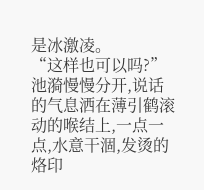是冰激凌。
“这样也可以吗?”
池漪慢慢分开,说话的气息洒在薄引鹤滚动的喉结上,一点一点,水意干涸,发烫的烙印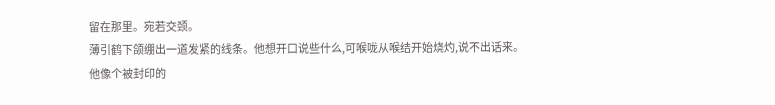留在那里。宛若交颈。
薄引鹤下颌绷出一道发紧的线条。他想开口说些什么,可喉咙从喉结开始烧灼,说不出话来。
他像个被封印的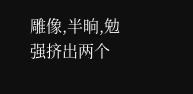雕像,半晌,勉强挤出两个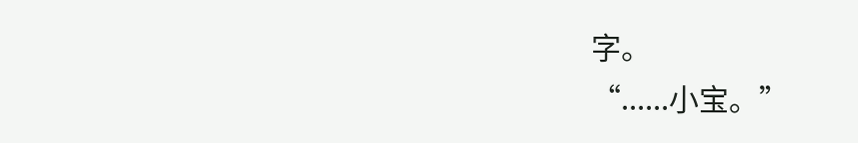字。
“......小宝。”